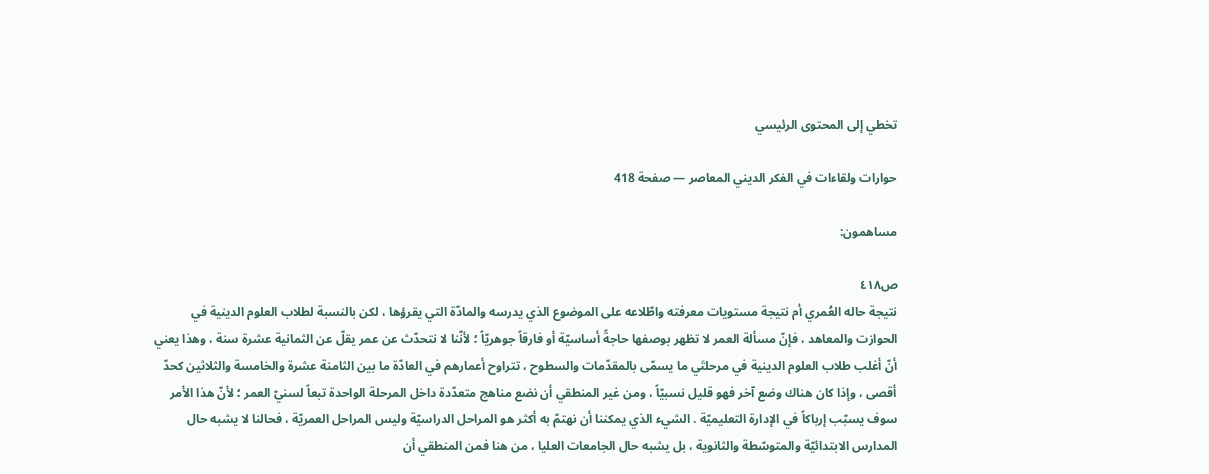تخطي إلى المحتوى الرئيسي

حوارات ولقاءات في الفكر الديني المعاصر — صفحة 418

مساهمون:

ص٤١٨
نتيجة حاله العُمري أم نتيجة مستويات معرفته واطّلاعه على الموضوع الذي يدرسه والمادّة التي يقرؤها ، لكن بالنسبة لطلاب العلوم الدينية في الحوازت والمعاهد ، فإنّ مسألة العمر لا تظهر بوصفها حاجةً أساسيّة أو فارقاً جوهريّاً ؛ لأنّنا لا نتحدّث عن عمر يقلّ عن الثمانية عشرة سنة ، وهذا يعني أنّ أغلب طلاب العلوم الدينية في مرحلتَي ما يسمّى بالمقدّمات والسطوح ، تتراوح أعمارهم في العادّة ما بين الثامنة عشرة والخامسة والثلاثين كحدّ أقصى ، وإذا كان هناك وضع آخر فهو قليل نسبيّاً ، ومن غير المنطقي أن نضع مناهج متعدّدة داخل المرحلة الواحدة تبعاً لسنيّ العمر ؛ لأنّ هذا الأمر سوف يسبّب إرباكاً في الإدارة التعليميّة . الشيء الذي يمكننا أن نهتمّ به أكثر هو المراحل الدراسيّة وليس المراحل العمريّة ، فحالنا لا يشبه حال المدارس الابتدائيّة والمتوسّطة والثانوية ، بل يشبه حال الجامعات العليا ، من هنا فمن المنطقي أن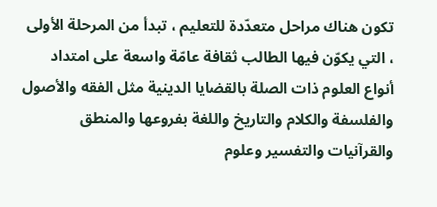تكون هناك مراحل متعدّدة للتعليم ، تبدأ من المرحلة الأولى ، التي يكوّن فيها الطالب ثقافة عامّة واسعة على امتداد أنواع العلوم ذات الصلة بالقضايا الدينية مثل الفقه والأصول والفلسفة والكلام والتاريخ واللغة بفروعها والمنطق والقرآنيات والتفسير وعلوم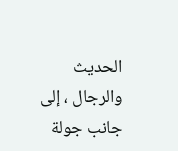الحديث والرجال ، إلى جانب جولة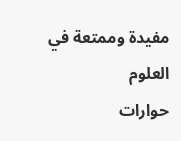مفيدة وممتعة في العلوم
حوارات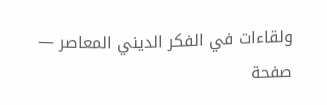ولقاءات في الفكر الديني المعاصر — صفحة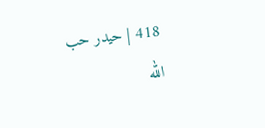418 | حيدر حب الله